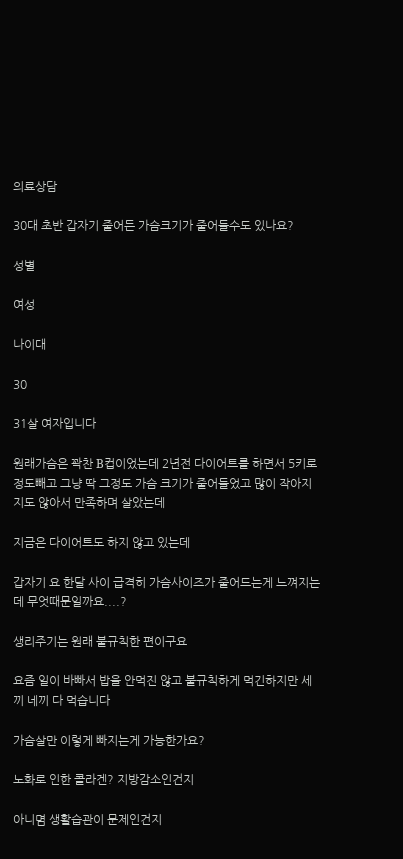의료상담

30대 초반 갑자기 줄어든 가슴크기가 줄어들수도 있나요?

성별

여성

나이대

30

31살 여자입니다

원래가슴은 꽉찬 B컵이었는데 2년전 다이어트를 하면서 5키로 정도빼고 그냥 딱 그정도 가슴 크기가 줄어들었고 많이 작아지지도 않아서 만족하며 살았는데

지금은 다이어트도 하지 않고 있는데

갑자기 요 한달 사이 급격히 가슴사이즈가 줄어드는게 느껴지는데 무엇때문일까요....?

생리주기는 원래 불규칙한 편이구요

요즘 일이 바빠서 밥을 안먹진 않고 불규칙하게 먹긴하지만 세끼 네끼 다 먹습니다

가슴살만 이렇게 빠지는게 가능한가요?

노화로 인한 콜라겐? 지방감소인건지

아니몀 생활습관이 문제인건지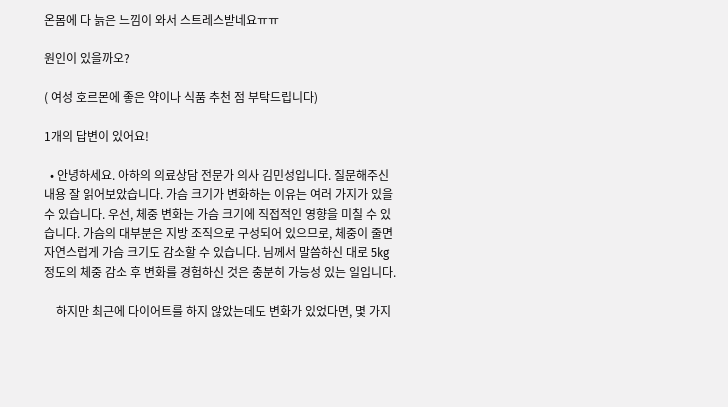온몸에 다 늙은 느낌이 와서 스트레스받네요ㅠㅠ

원인이 있을까오?

( 여성 호르몬에 좋은 약이나 식품 추천 점 부탁드립니다)

1개의 답변이 있어요!

  • 안녕하세요. 아하의 의료상담 전문가 의사 김민성입니다. 질문해주신 내용 잘 읽어보았습니다. 가슴 크기가 변화하는 이유는 여러 가지가 있을 수 있습니다. 우선, 체중 변화는 가슴 크기에 직접적인 영향을 미칠 수 있습니다. 가슴의 대부분은 지방 조직으로 구성되어 있으므로, 체중이 줄면 자연스럽게 가슴 크기도 감소할 수 있습니다. 님께서 말씀하신 대로 5kg 정도의 체중 감소 후 변화를 경험하신 것은 충분히 가능성 있는 일입니다.

    하지만 최근에 다이어트를 하지 않았는데도 변화가 있었다면, 몇 가지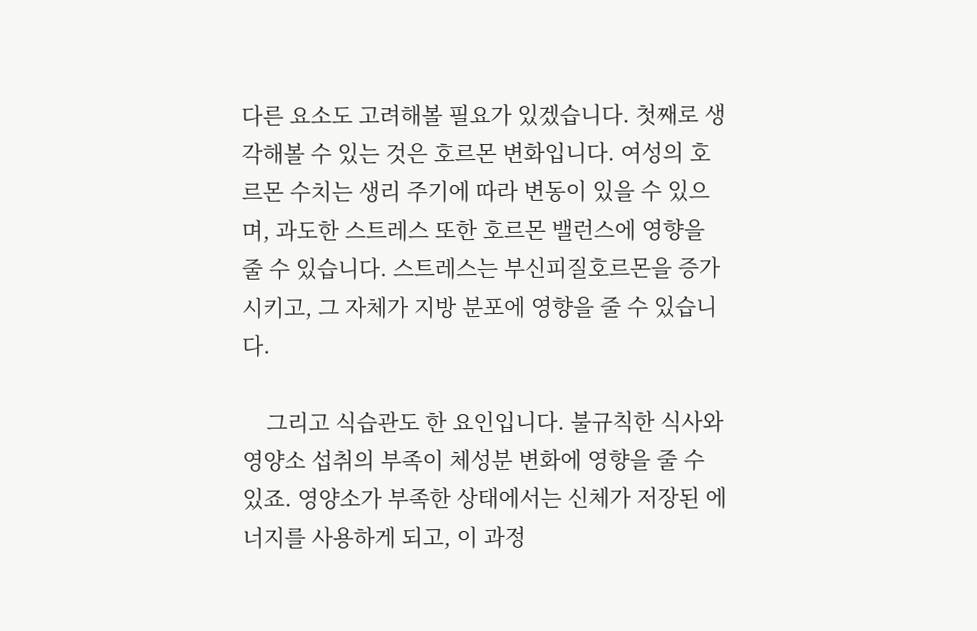다른 요소도 고려해볼 필요가 있겠습니다. 첫째로 생각해볼 수 있는 것은 호르몬 변화입니다. 여성의 호르몬 수치는 생리 주기에 따라 변동이 있을 수 있으며, 과도한 스트레스 또한 호르몬 밸런스에 영향을 줄 수 있습니다. 스트레스는 부신피질호르몬을 증가시키고, 그 자체가 지방 분포에 영향을 줄 수 있습니다.

    그리고 식습관도 한 요인입니다. 불규칙한 식사와 영양소 섭취의 부족이 체성분 변화에 영향을 줄 수 있죠. 영양소가 부족한 상태에서는 신체가 저장된 에너지를 사용하게 되고, 이 과정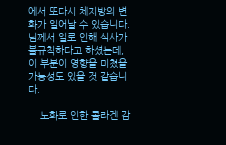에서 또다시 체지방의 변화가 일어날 수 있습니다. 님께서 일로 인해 식사가 불규칙하다고 하셨는데, 이 부분이 영향을 미쳤을 가능성도 있을 것 같습니다.

    노화로 인한 콜라겐 감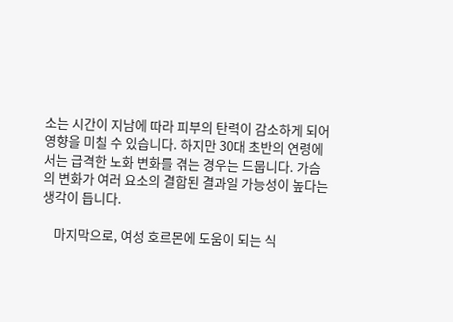소는 시간이 지남에 따라 피부의 탄력이 감소하게 되어 영향을 미칠 수 있습니다. 하지만 30대 초반의 연령에서는 급격한 노화 변화를 겪는 경우는 드뭅니다. 가슴의 변화가 여러 요소의 결합된 결과일 가능성이 높다는 생각이 듭니다.

    마지막으로, 여성 호르몬에 도움이 되는 식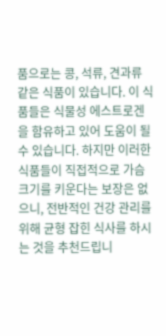품으로는 콩, 석류, 견과류 같은 식품이 있습니다. 이 식품들은 식물성 에스트로겐을 함유하고 있어 도움이 될 수 있습니다. 하지만 이러한 식품들이 직접적으로 가슴 크기를 키운다는 보장은 없으니, 전반적인 건강 관리를 위해 균형 잡힌 식사를 하시는 것을 추천드립니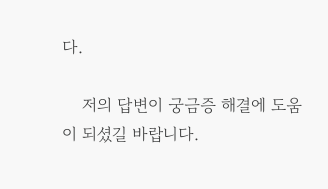다.

    저의 답변이 궁금증 해결에 도움이 되셨길 바랍니다.